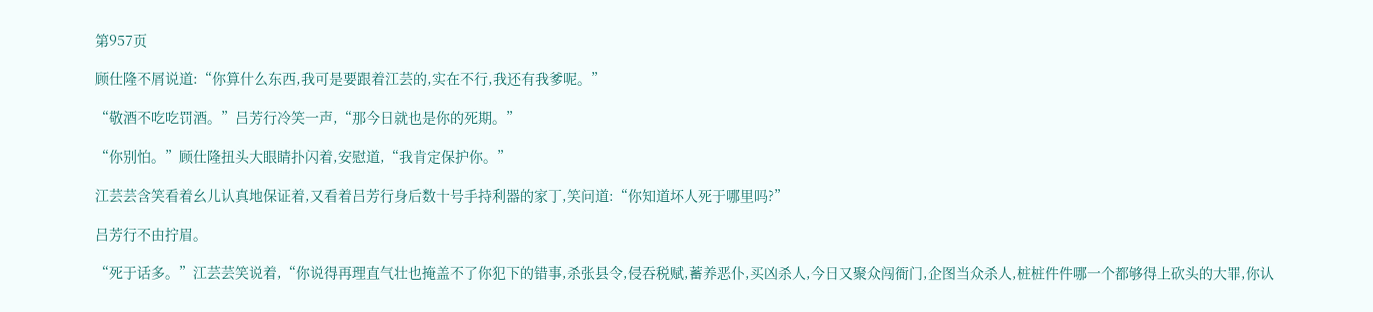第957页

顾仕隆不屑说道:“你算什么东西,我可是要跟着江芸的,实在不行,我还有我爹呢。”

“敬酒不吃吃罚酒。”吕芳行冷笑一声,“那今日就也是你的死期。”

“你别怕。”顾仕隆扭头大眼睛扑闪着,安慰道,“我肯定保护你。”

江芸芸含笑看着幺儿认真地保证着,又看着吕芳行身后数十号手持利器的家丁,笑问道:“你知道坏人死于哪里吗?”

吕芳行不由拧眉。

“死于话多。”江芸芸笑说着,“你说得再理直气壮也掩盖不了你犯下的错事,杀张县令,侵吞税赋,蓄养恶仆,买凶杀人,今日又聚众闯衙门,企图当众杀人,桩桩件件哪一个都够得上砍头的大罪,你认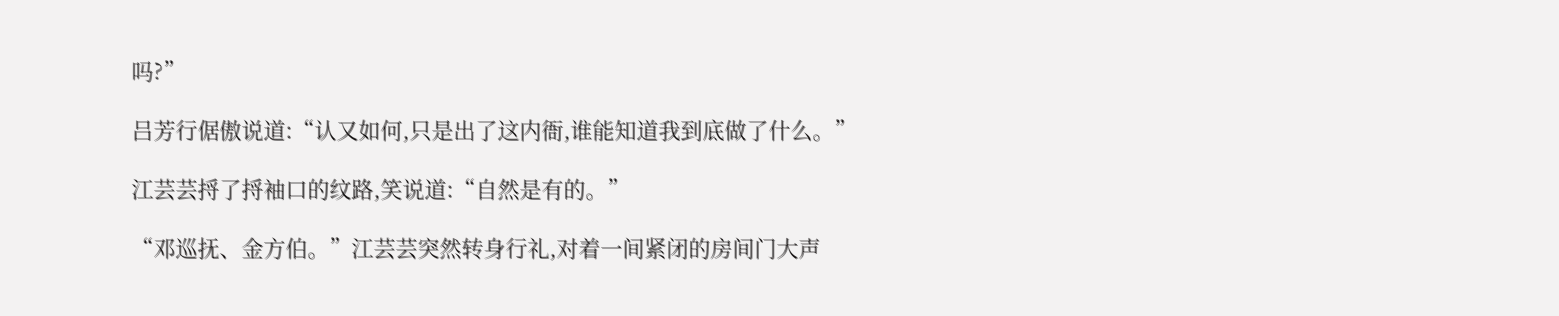吗?”

吕芳行倨傲说道:“认又如何,只是出了这内衙,谁能知道我到底做了什么。”

江芸芸捋了捋袖口的纹路,笑说道:“自然是有的。”

“邓巡抚、金方伯。”江芸芸突然转身行礼,对着一间紧闭的房间门大声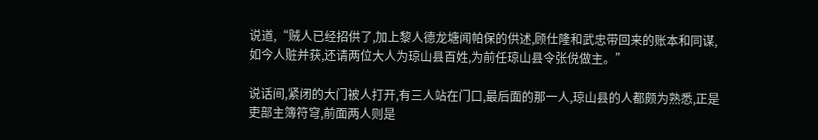说道,“贼人已经招供了,加上黎人德龙塘闻帕保的供述,顾仕隆和武忠带回来的账本和同谋,如今人赃并获,还请两位大人为琼山县百姓,为前任琼山县令张侻做主。”

说话间,紧闭的大门被人打开,有三人站在门口,最后面的那一人,琼山县的人都颇为熟悉,正是吏部主簿符穹,前面两人则是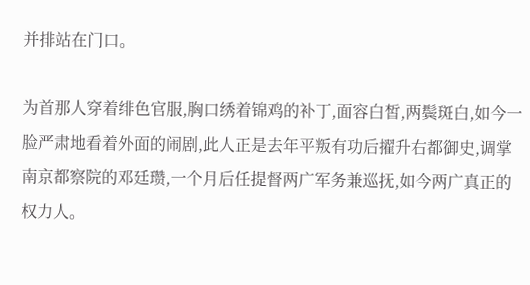并排站在门口。

为首那人穿着绯色官服,胸口绣着锦鸡的补丁,面容白皙,两鬓斑白,如今一脸严肃地看着外面的闹剧,此人正是去年平叛有功后擢升右都御史,调掌南京都察院的邓廷瓒,一个月后任提督两广军务兼巡抚,如今两广真正的权力人。